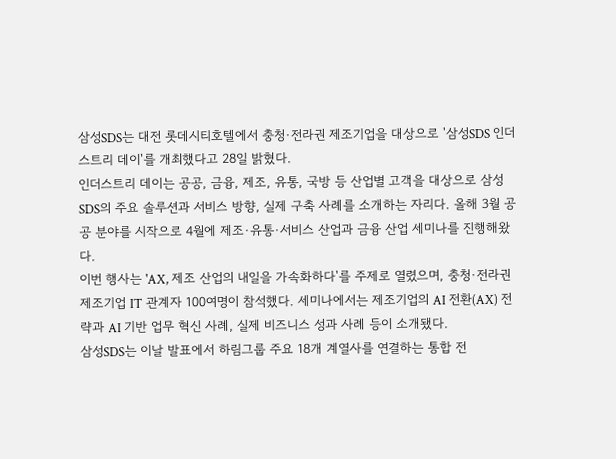삼성SDS는 대전 롯데시티호텔에서 충청·전라권 제조기업을 대상으로 '삼성SDS 인더스트리 데이'를 개최했다고 28일 밝혔다.
인더스트리 데이는 공공, 금융, 제조, 유통, 국방 등 산업별 고객을 대상으로 삼성SDS의 주요 솔루션과 서비스 방향, 실제 구축 사례를 소개하는 자리다. 올해 3월 공공 분야를 시작으로 4월에 제조·유통·서비스 산업과 금융 산업 세미나를 진행해왔다.
이번 행사는 'AX, 제조 산업의 내일을 가속화하다'를 주제로 열렸으며, 충청·전라권 제조기업 IT 관계자 100여명이 참석했다. 세미나에서는 제조기업의 AI 전환(AX) 전략과 AI 기반 업무 혁신 사례, 실제 비즈니스 성과 사례 등이 소개됐다.
삼성SDS는 이날 발표에서 하림그룹 주요 18개 계열사를 연결하는 통합 전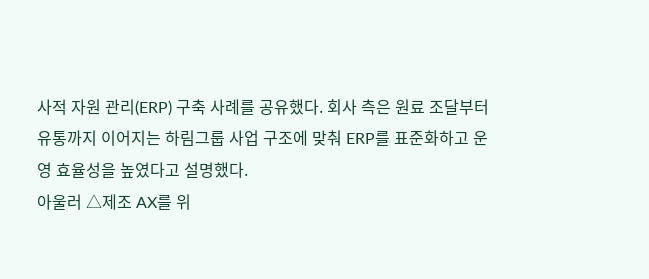사적 자원 관리(ERP) 구축 사례를 공유했다. 회사 측은 원료 조달부터 유통까지 이어지는 하림그룹 사업 구조에 맞춰 ERP를 표준화하고 운영 효율성을 높였다고 설명했다.
아울러 △제조 AX를 위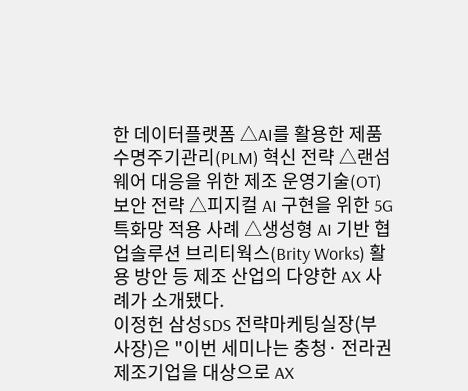한 데이터플랫폼 △AI를 활용한 제품수명주기관리(PLM) 혁신 전략 △랜섬웨어 대응을 위한 제조 운영기술(OT) 보안 전략 △피지컬 AI 구현을 위한 5G 특화망 적용 사례 △생성형 AI 기반 협업솔루션 브리티웍스(Brity Works) 활용 방안 등 제조 산업의 다양한 AX 사례가 소개됐다.
이정헌 삼성SDS 전략마케팅실장(부사장)은 "이번 세미나는 충청· 전라권 제조기업을 대상으로 AX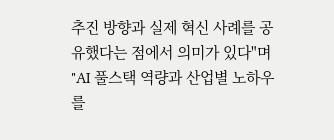추진 방향과 실제 혁신 사례를 공유했다는 점에서 의미가 있다"며 "AI 풀스택 역량과 산업별 노하우를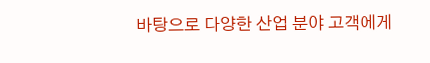바탕으로 다양한 산업 분야 고객에게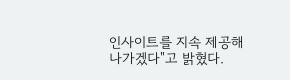인사이트를 지속 제공해 나가겠다"고 밝혔다.